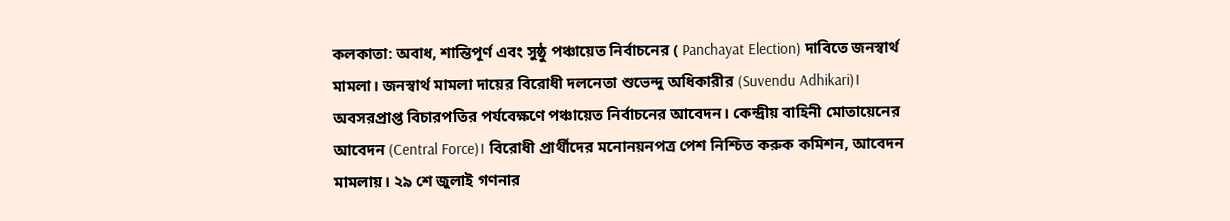কলকাতা: অবাধ, শান্তিপূর্ণ এবং সুষ্ঠু পঞ্চায়েত নির্বাচনের ( Panchayat Election) দাবিতে জনস্বার্থ মামলা। জনস্বার্থ মামলা দায়ের বিরোধী দলনেতা শুভেন্দু অধিকারীর (Suvendu Adhikari)। অবসরপ্রাপ্ত বিচারপতির পর্যবেক্ষণে পঞ্চায়েত নির্বাচনের আবেদন। কেন্দ্রীয় বাহিনী মোতায়েনের আবেদন (Central Force)। বিরোধী প্রার্থীদের মনোনয়নপত্র পেশ নিশ্চিত করুক কমিশন, আবেদন মামলায়। ২৯ শে জুলাই গণনার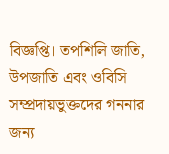বিজ্ঞপ্তি। তপশিলি জাতি, উপজাতি এবং ওবিসি সম্প্রদায়ভুক্তদের গননার জন্য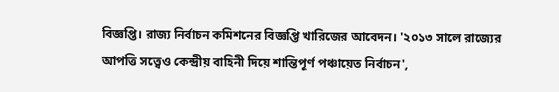বিজ্ঞপ্তি। রাজ্য নির্বাচন কমিশনের বিজ্ঞপ্তি খারিজের আবেদন। '২০১৩ সালে রাজ্যের আপত্তি সত্ত্বেও কেন্দ্রীয় বাহিনী দিয়ে শান্তিপূর্ণ পঞ্চায়েত নির্বাচন',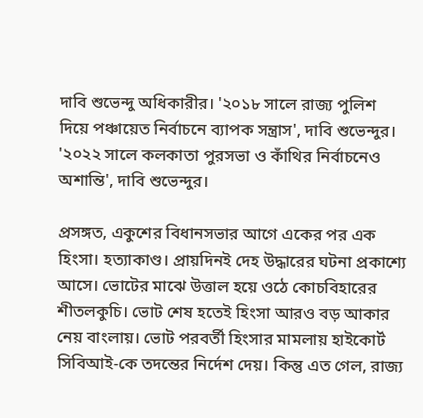দাবি শুভেন্দু অধিকারীর। '২০১৮ সালে রাজ্য পুলিশ দিয়ে পঞ্চায়েত নির্বাচনে ব্যাপক সন্ত্রাস', দাবি শুভেন্দুর। '২০২২ সালে কলকাতা পুরসভা ও কাঁথির নির্বাচনেও অশান্তি', দাবি শুভেন্দুর।

প্রসঙ্গত, একুশের বিধানসভার আগে একের পর এক হিংসা। হত্যাকাণ্ড। প্রায়দিনই দেহ উদ্ধারের ঘটনা প্রকাশ্যে আসে। ভোটের মাঝে উত্তাল হয়ে ওঠে কোচবিহারের শীতলকুচি। ভোট শেষ হতেই হিংসা আরও বড় আকার নেয় বাংলায়। ভোট পরবর্তী হিংসার মামলায় হাইকোর্ট সিবিআই-কে তদন্তের নির্দেশ দেয়। কিন্তু এত গেল, রাজ্য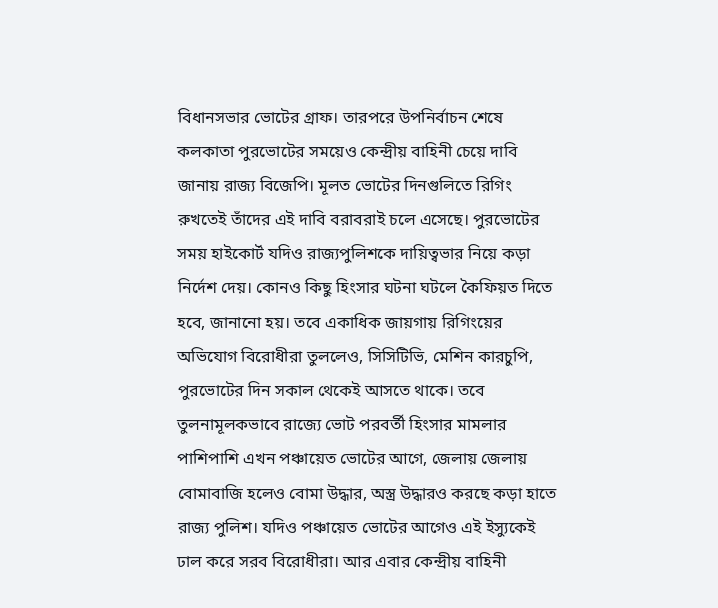বিধানসভার ভোটের গ্রাফ। তারপরে উপনির্বাচন শেষে কলকাতা পুরভোটের সময়েও কেন্দ্রীয় বাহিনী চেয়ে দাবি জানায় রাজ্য বিজেপি। মূলত ভোটের দিনগুলিতে রিগিং রুখতেই তাঁদের এই দাবি বরাবরাই চলে এসেছে। পুরভোটের সময় হাইকোর্ট যদিও রাজ্যপুলিশকে দায়িত্বভার নিয়ে কড়া নির্দেশ দেয়। কোনও কিছু হিংসার ঘটনা ঘটলে কৈফিয়ত দিতে হবে, জানানো হয়। তবে একাধিক জায়গায় রিগিংয়ের অভিযোগ বিরোধীরা তুললেও, সিসিটিভি, মেশিন কারচুপি, পুরভোটের দিন সকাল থেকেই আসতে থাকে। তবে তুলনামূলকভাবে রাজ্যে ভোট পরবর্তী হিংসার মামলার পাশিপাশি এখন পঞ্চায়েত ভোটের আগে, জেলায় জেলায় বোমাবাজি হলেও বোমা উদ্ধার, অস্ত্র উদ্ধারও করছে কড়া হাতে রাজ্য পুলিশ। যদিও পঞ্চায়েত ভোটের আগেও এই ইস্যুকেই ঢাল করে সরব বিরোধীরা। আর এবার কেন্দ্রীয় বাহিনী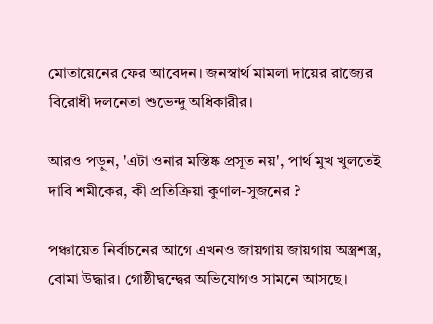মোতায়েনের ফের আবেদন। জনস্বার্থ মামলা দায়ের রাজ্যের বিরোধী দলনেতা শুভেন্দু অধিকারীর।

আরও পড়ুন, 'এটা ওনার মস্তিষ্ক প্রসূত নয়', পার্থ মুখ খুলতেই দাবি শমীকের, কী প্রতিক্রিয়া কুণাল-সুজনের ?

পঞ্চায়েত নির্বাচনের আগে এখনও জায়গায় জায়গায় অস্ত্রশস্ত্র, বোমা উদ্ধার। গোষ্ঠীদ্বন্দ্বের অভিযোগও সামনে আসছে।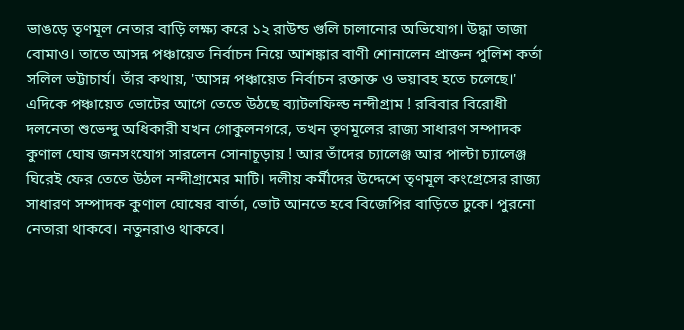ভাঙড়ে তৃণমূল নেতার বাড়ি লক্ষ্য করে ১২ রাউন্ড গুলি চালানোর অভিযোগ। উদ্ধা তাজা বোমাও। তাতে আসন্ন পঞ্চায়েত নির্বাচন নিয়ে আশঙ্কার বাণী শোনালেন প্রাক্তন পুলিশ কর্তা সলিল ভট্টাচার্য। তাঁর কথায়, 'আসন্ন পঞ্চায়েত নির্বাচন রক্তাক্ত ও ভয়াবহ হতে চলেছে।' এদিকে পঞ্চায়েত ভোটের আগে তেতে উঠছে ব্যাটলফিল্ড নন্দীগ্রাম ! রবিবার বিরোধী দলনেতা শুভেন্দু অধিকারী যখন গোকুলনগরে, তখন তৃণমূলের রাজ্য সাধারণ সম্পাদক কুণাল ঘোষ জনসংযোগ সারলেন সোনাচূড়ায় ! আর তাঁদের চ্যালেঞ্জ আর পাল্টা চ্যালেঞ্জ ঘিরেই ফের তেতে উঠল নন্দীগ্রামের মাটি। দলীয় কর্মীদের উদ্দেশে তৃণমূল কংগ্রেসের রাজ্য সাধারণ সম্পাদক কুণাল ঘোষের বার্তা, ভোট আনতে হবে বিজেপির বাড়িতে ঢুকে। পুরনো নেতারা থাকবে। নতুনরাও থাকবে।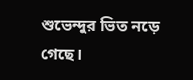শুভেন্দুর ভিত নড়ে গেছে।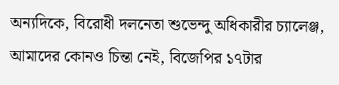অন্যদিকে, বিরোধী দলনেতা শুভেন্দু অধিকারীর চ্যালেঞ্জ, আমাদের কোনও চিন্তা নেই, বিজেপির ১৭টার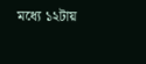মধ্যে ১২টায়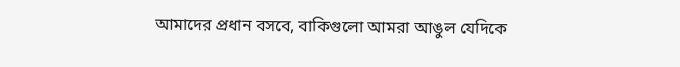আমাদের প্রধান বসবে, বাকিগুলো আমরা আঙুল যেদিকে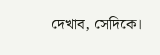দেখাব, সেদিকে।